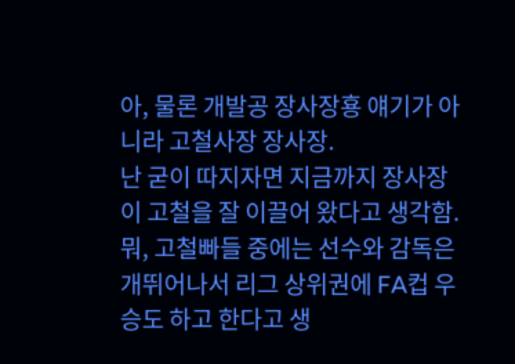아, 물론 개발공 장사장횽 얘기가 아니라 고철사장 장사장.
난 굳이 따지자면 지금까지 장사장이 고철을 잘 이끌어 왔다고 생각함.
뭐, 고철빠들 중에는 선수와 감독은 개뛰어나서 리그 상위권에 FA컵 우승도 하고 한다고 생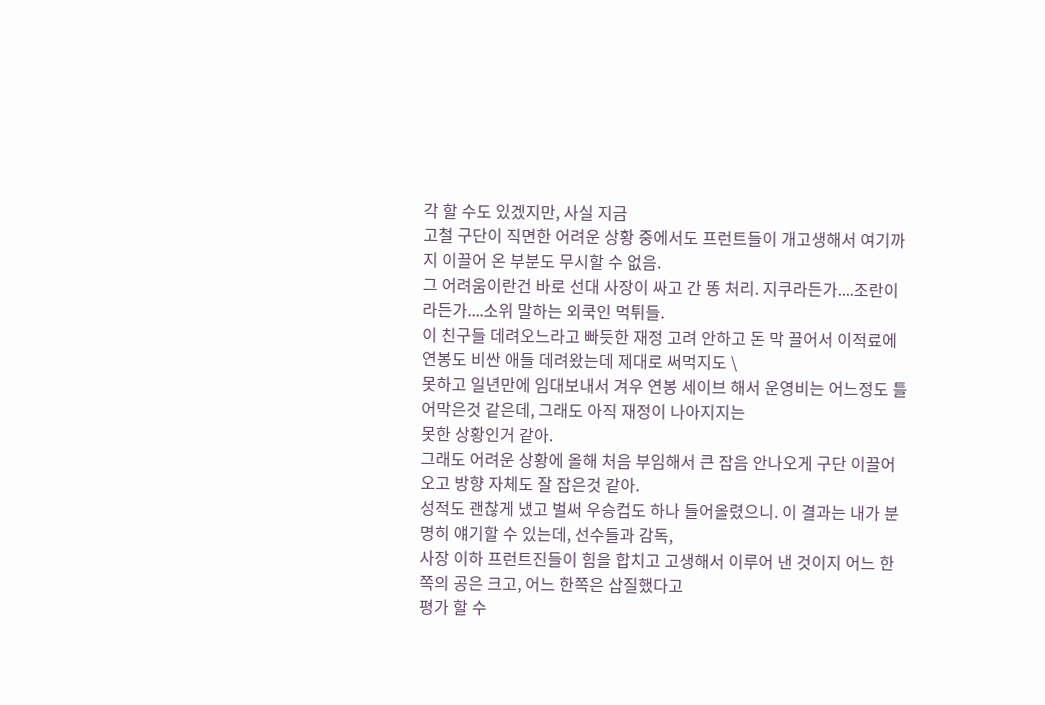각 할 수도 있겠지만, 사실 지금
고철 구단이 직면한 어려운 상황 중에서도 프런트들이 개고생해서 여기까지 이끌어 온 부분도 무시할 수 없음.
그 어려움이란건 바로 선대 사장이 싸고 간 똥 처리. 지쿠라든가....조란이라든가....소위 말하는 외쿡인 먹튀들.
이 친구들 데려오느라고 빠듯한 재정 고려 안하고 돈 막 끌어서 이적료에 연봉도 비싼 애들 데려왔는데 제대로 써먹지도 \
못하고 일년만에 임대보내서 겨우 연봉 세이브 해서 운영비는 어느정도 틀어막은것 같은데, 그래도 아직 재정이 나아지지는
못한 상황인거 같아.
그래도 어려운 상황에 올해 처음 부임해서 큰 잡음 안나오게 구단 이끌어 오고 방향 자체도 잘 잡은것 같아.
성적도 괜찮게 냈고 벌써 우승컵도 하나 들어올렸으니. 이 결과는 내가 분명히 얘기할 수 있는데, 선수들과 감독,
사장 이하 프런트진들이 힘을 합치고 고생해서 이루어 낸 것이지 어느 한쪽의 공은 크고, 어느 한쪽은 삽질했다고
평가 할 수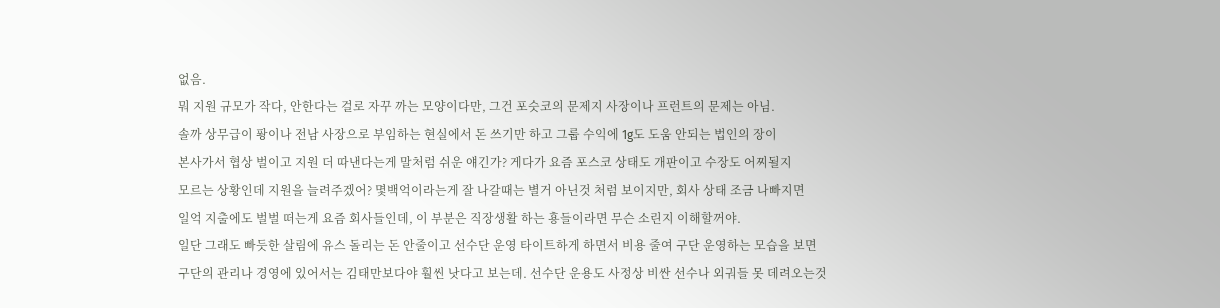없음.
뭐 지원 규모가 작다, 안한다는 걸로 자꾸 까는 모양이다만, 그건 포슷코의 문제지 사장이나 프런트의 문제는 아님.
솔까 상무급이 퐝이나 전남 사장으로 부임하는 현실에서 돈 쓰기만 하고 그룹 수익에 1g도 도움 안되는 법인의 장이
본사가서 협상 벌이고 지원 더 따낸다는게 말처럼 쉬운 얘긴가? 게다가 요즘 포스코 상태도 개판이고 수장도 어찌될지
모르는 상황인데 지원을 늘려주겠어? 몇백억이라는게 잘 나갈때는 별거 아닌것 처럼 보이지만, 회사 상태 조금 나빠지면
일억 지출에도 벌벌 떠는게 요즘 회사들인데, 이 부분은 직장생활 하는 횽들이라면 무슨 소린지 이해할꺼야.
일단 그래도 빠듯한 살림에 유스 돌리는 돈 안줄이고 선수단 운영 타이트하게 하면서 비용 줄여 구단 운영하는 모습을 보면
구단의 관리나 경영에 있어서는 김태만보다야 훨씬 낫다고 보는데. 선수단 운용도 사정상 비싼 선수나 외궈들 못 데려오는것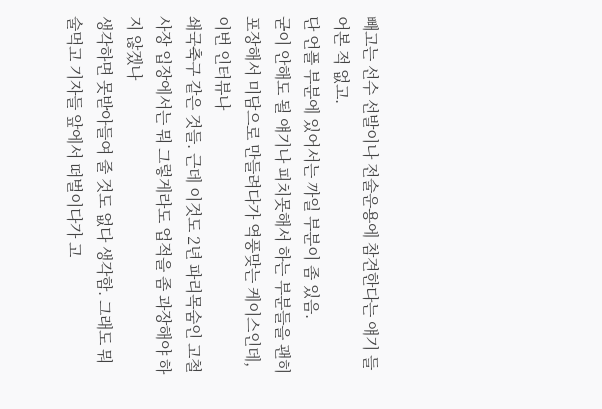빼고는 선수 선발이나 전술운용에 참견한다는 얘기 들어본 적 없고.
단 언플 부분에 있어서는 까일 부분이 좀 있음.
굳이 안해도 될 얘기나 피치못해서 하는 부분들을 괜히 포장해서 미담으로 만들려다가 역풍맞는 케이스인데, 이번 인터뷰나
쇄국축구 같은 것들. 근데 이것도 2년 파리목숨인 고철 사장 입장에서는 뭐 그렇게라도 업적을 좀 과장해야 하지 않겠나
생각하면 못받아들여 줄 것도 없다 생각함. 그래도 뭐 술먹고 기자들 앞에서 떠벌이다가 고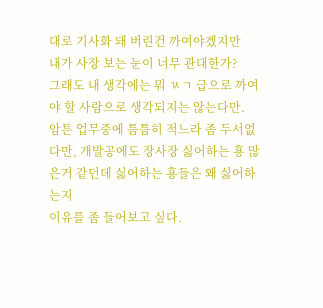대로 기사화 돼 버린건 까여야겠지만
내가 사장 보는 눈이 너무 관대한가?
그래도 내 생각에는 뭐 ㄳㄱ 급으로 까여야 할 사람으로 생각되지는 않는다만.
암튼 업무중에 틈틈히 적느라 좀 두서없다만, 개발공에도 장사장 싫어하는 횽 많은거 같던데 싫어하는 횽들은 왜 싫어하는지
이유를 좀 들어보고 싶다.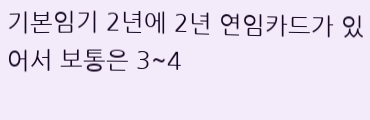기본임기 2년에 2년 연임카드가 있어서 보통은 3~4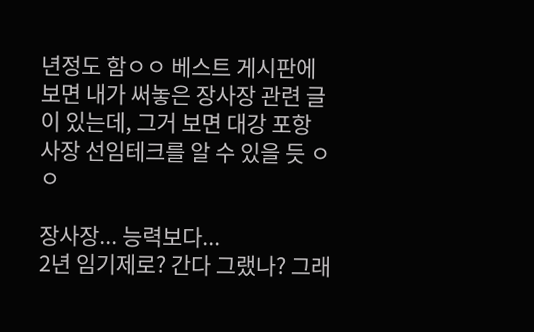년정도 함ㅇㅇ 베스트 게시판에 보면 내가 써놓은 장사장 관련 글이 있는데, 그거 보면 대강 포항 사장 선임테크를 알 수 있을 듯 ㅇㅇ

장사장... 능력보다...
2년 임기제로? 간다 그랬나? 그래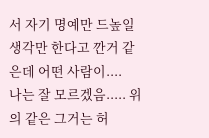서 자기 명예만 드높일 생각만 한다고 깐거 같은데 어떤 사람이....
나는 잘 모르겠음..... 위의 같은 그거는 허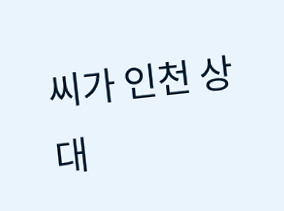씨가 인천 상대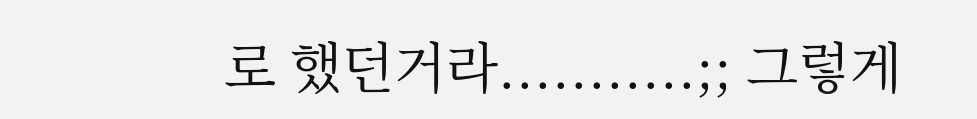로 했던거라...........;; 그렇게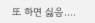또 하면 싫음....